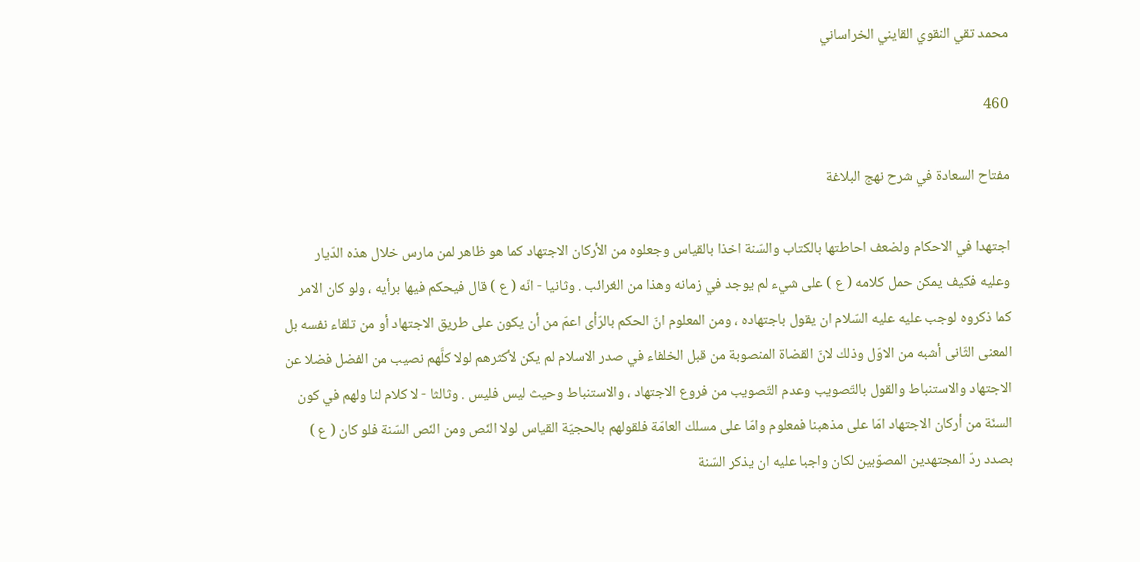محمد تقي النقوي القايني الخراساني

460

مفتاح السعادة في شرح نهج البلاغة

اجتهدا في الاحكام ولضعف احاطتها بالكتاب والسّنة اخذا بالقياس وجعلوه من الأركان الاجتهاد كما هو ظاهر لمن مارس خلال هذه الدّيار وعليه فكيف يمكن حمل كلامه ( ع ) على شيء لم يوجد في زمانه وهذا من الغرائب . وثانيا - انّه ( ع ) قال فيحكم فيها برأيه ، ولو كان الامر كما ذكروه لوجب عليه عليه السّلام ان يقول باجتهاده ، ومن المعلوم انّ الحكم بالرّأى اعمّ من أن يكون على طريق الاجتهاد أو من تلقاء نفسه بل المعنى الثّانى أشبه من الاوّل وذلك لانّ القضاة المنصوبة من قبل الخلفاء في صدر الاسلام لم يكن لأكثرهم لولا كلَّهم نصيب من الفضل فضلا عن الاجتهاد والاستنباط والقول بالتّصويب وعدم التّصويب من فروع الاجتهاد ، والاستنباط وحيث ليس فليس . وثالثا - لا كلام لنا ولهم في كون السنّة من أركان الاجتهاد امّا على مذهبنا فمعلوم وامّا على مسلك العامّة فلقولهم بالحجيّة القياس لولا النّص ومن النّص السّنة فلو كان ( ع ) بصدد ردّ المجتهدين المصوّبين لكان واجبا عليه ان يذكر السّنة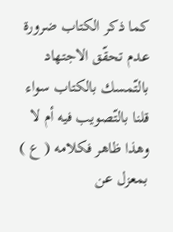كما ذكر الكتاب ضرورة عدم تحقّق الاجتهاد بالتّمسك بالكتاب سواء قلنا بالتّصويب فيه أم لا وهذا ظاهر فكلامه ( ع ) بمعزل عن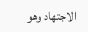الاجتهاد وهو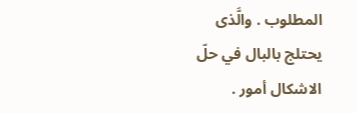المطلوب . والَّذى يحتلج بالبال في حلّ الاشكال أمور .